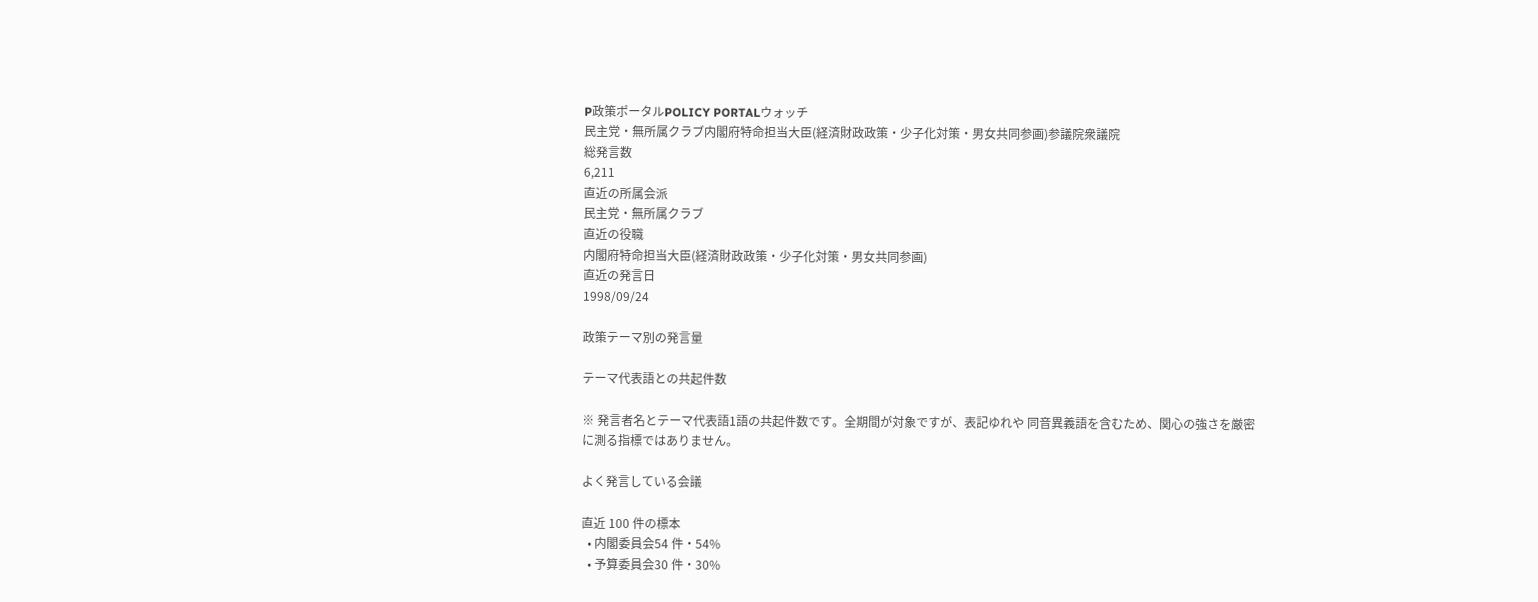P政策ポータルPOLICY PORTALウォッチ
民主党・無所属クラブ内閣府特命担当大臣(経済財政政策・少子化対策・男女共同参画)参議院衆議院
総発言数
6,211
直近の所属会派
民主党・無所属クラブ
直近の役職
内閣府特命担当大臣(経済財政政策・少子化対策・男女共同参画)
直近の発言日
1998/09/24

政策テーマ別の発言量

テーマ代表語との共起件数

※ 発言者名とテーマ代表語1語の共起件数です。全期間が対象ですが、表記ゆれや 同音異義語を含むため、関心の強さを厳密に測る指標ではありません。

よく発言している会議

直近 100 件の標本
  • 内閣委員会54 件・54%
  • 予算委員会30 件・30%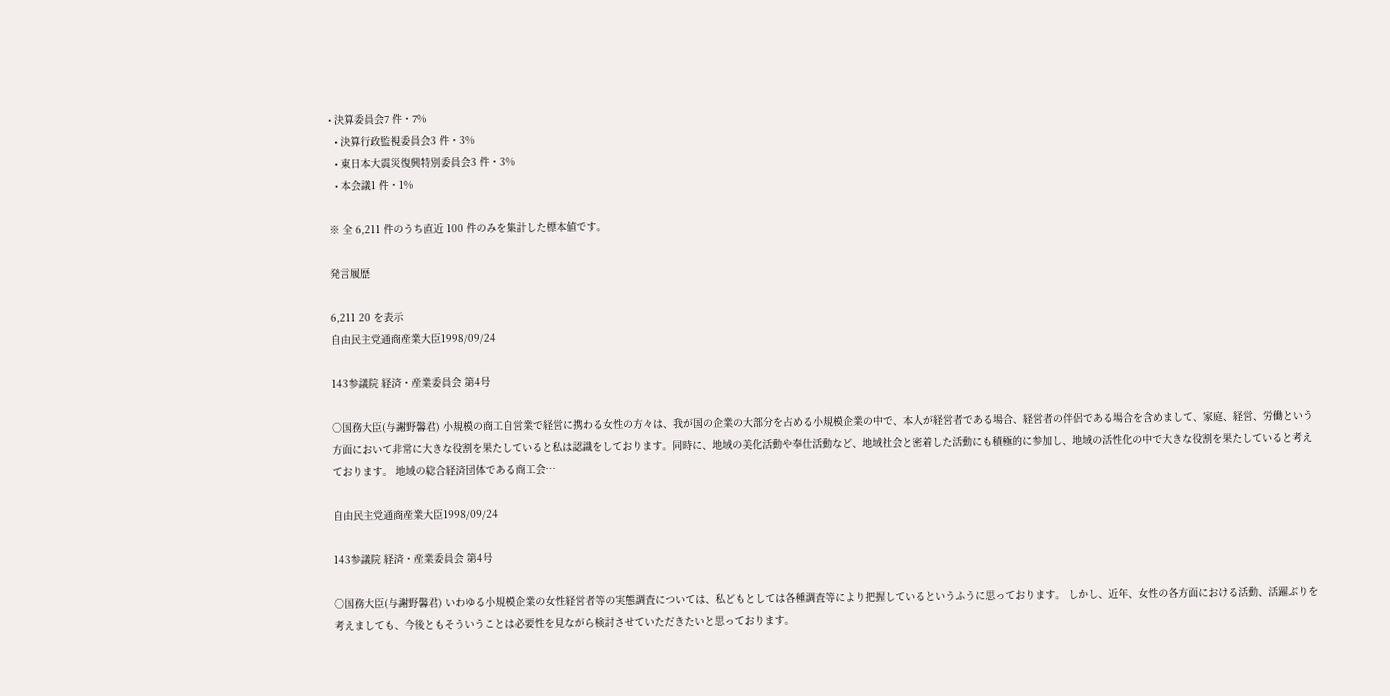• 決算委員会7 件・7%
  • 決算行政監視委員会3 件・3%
  • 東日本大震災復興特別委員会3 件・3%
  • 本会議1 件・1%

※ 全 6,211 件のうち直近 100 件のみを集計した標本値です。

発言履歴

6,211 20 を表示
自由民主党通商産業大臣1998/09/24

143参議院 経済・産業委員会 第4号

○国務大臣(与謝野馨君) 小規模の商工自営業で経営に携わる女性の方々は、我が国の企業の大部分を占める小規模企業の中で、本人が経営者である場合、経営者の伴侶である場合を含めまして、家庭、経営、労働という方面において非常に大きな役割を果たしていると私は認識をしております。同時に、地域の美化活動や奉仕活動など、地域社会と密着した活動にも積極的に参加し、地域の活性化の中で大きな役割を果たしていると考えております。 地域の総合経済団体である商工会…

自由民主党通商産業大臣1998/09/24

143参議院 経済・産業委員会 第4号

○国務大臣(与謝野馨君) いわゆる小規模企業の女性経営者等の実態調査については、私どもとしては各種調査等により把握しているというふうに思っております。 しかし、近年、女性の各方面における活動、活躍ぶりを考えましても、今後ともそういうことは必要性を見ながら検討させていただきたいと思っております。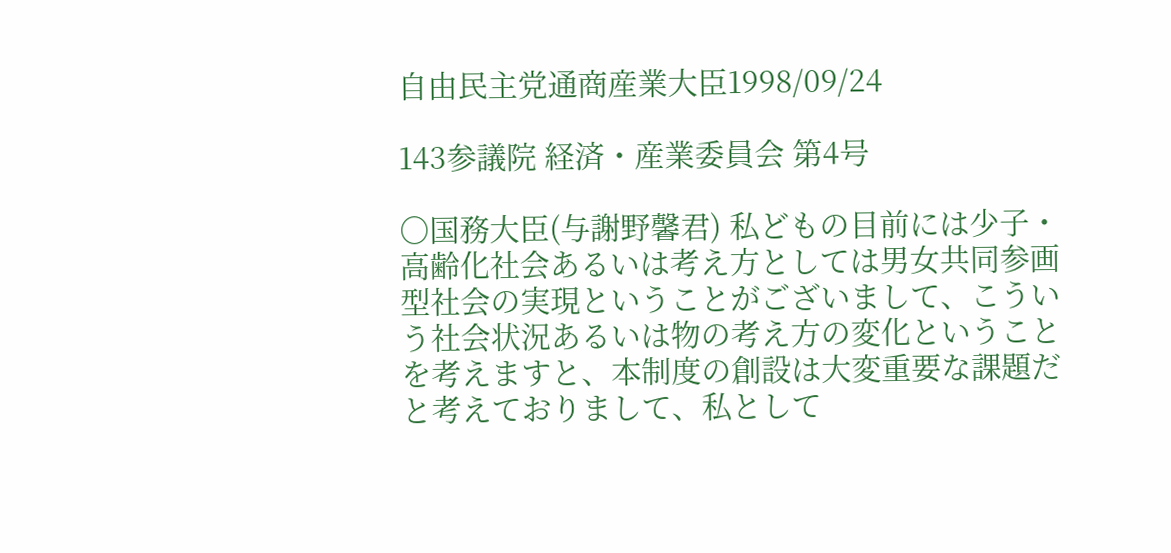自由民主党通商産業大臣1998/09/24

143参議院 経済・産業委員会 第4号

○国務大臣(与謝野馨君) 私どもの目前には少子・高齢化社会あるいは考え方としては男女共同参画型社会の実現ということがございまして、こういう社会状況あるいは物の考え方の変化ということを考えますと、本制度の創設は大変重要な課題だと考えておりまして、私として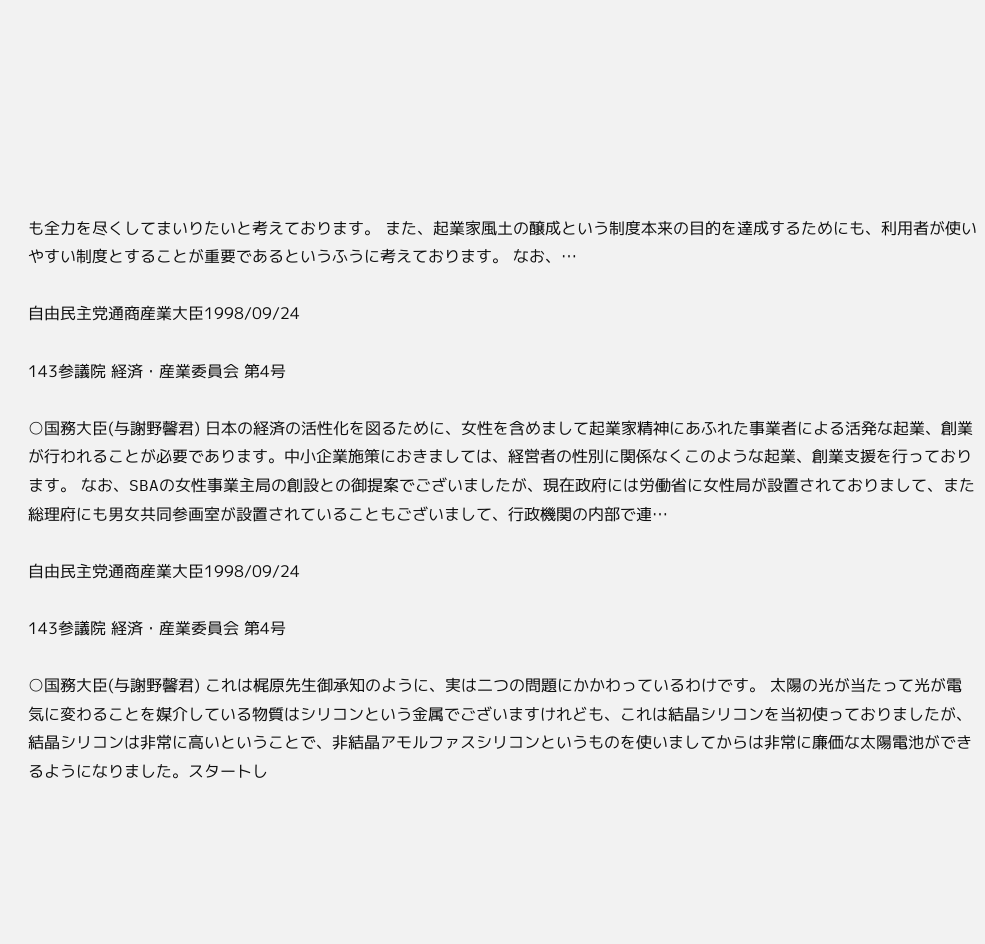も全力を尽くしてまいりたいと考えております。 また、起業家風土の醸成という制度本来の目的を達成するためにも、利用者が使いやすい制度とすることが重要であるというふうに考えております。 なお、…

自由民主党通商産業大臣1998/09/24

143参議院 経済・産業委員会 第4号

○国務大臣(与謝野馨君) 日本の経済の活性化を図るために、女性を含めまして起業家精神にあふれた事業者による活発な起業、創業が行われることが必要であります。中小企業施策におきましては、経営者の性別に関係なくこのような起業、創業支援を行っております。 なお、SBAの女性事業主局の創設との御提案でございましたが、現在政府には労働省に女性局が設置されておりまして、また総理府にも男女共同参画室が設置されていることもございまして、行政機関の内部で連…

自由民主党通商産業大臣1998/09/24

143参議院 経済・産業委員会 第4号

○国務大臣(与謝野馨君) これは梶原先生御承知のように、実は二つの問題にかかわっているわけです。 太陽の光が当たって光が電気に変わることを媒介している物質はシリコンという金属でございますけれども、これは結晶シリコンを当初使っておりましたが、結晶シリコンは非常に高いということで、非結晶アモルファスシリコンというものを使いましてからは非常に廉価な太陽電池ができるようになりました。スタートし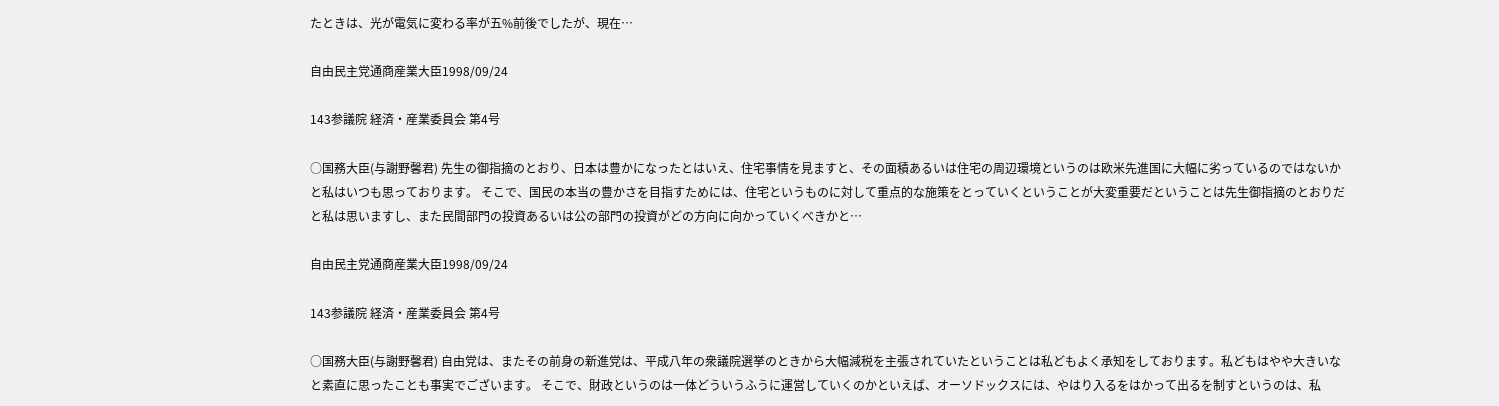たときは、光が電気に変わる率が五%前後でしたが、現在…

自由民主党通商産業大臣1998/09/24

143参議院 経済・産業委員会 第4号

○国務大臣(与謝野馨君) 先生の御指摘のとおり、日本は豊かになったとはいえ、住宅事情を見ますと、その面積あるいは住宅の周辺環境というのは欧米先進国に大幅に劣っているのではないかと私はいつも思っております。 そこで、国民の本当の豊かさを目指すためには、住宅というものに対して重点的な施策をとっていくということが大変重要だということは先生御指摘のとおりだと私は思いますし、また民間部門の投資あるいは公の部門の投資がどの方向に向かっていくべきかと…

自由民主党通商産業大臣1998/09/24

143参議院 経済・産業委員会 第4号

○国務大臣(与謝野馨君) 自由党は、またその前身の新進党は、平成八年の衆議院選挙のときから大幅減税を主張されていたということは私どもよく承知をしております。私どもはやや大きいなと素直に思ったことも事実でございます。 そこで、財政というのは一体どういうふうに運営していくのかといえば、オーソドックスには、やはり入るをはかって出るを制すというのは、私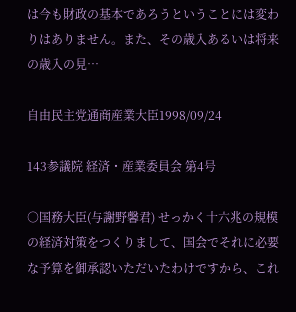は今も財政の基本であろうということには変わりはありません。また、その歳入あるいは将来の歳入の見…

自由民主党通商産業大臣1998/09/24

143参議院 経済・産業委員会 第4号

○国務大臣(与謝野馨君) せっかく十六兆の規模の経済対策をつくりまして、国会でそれに必要な予算を御承認いただいたわけですから、これ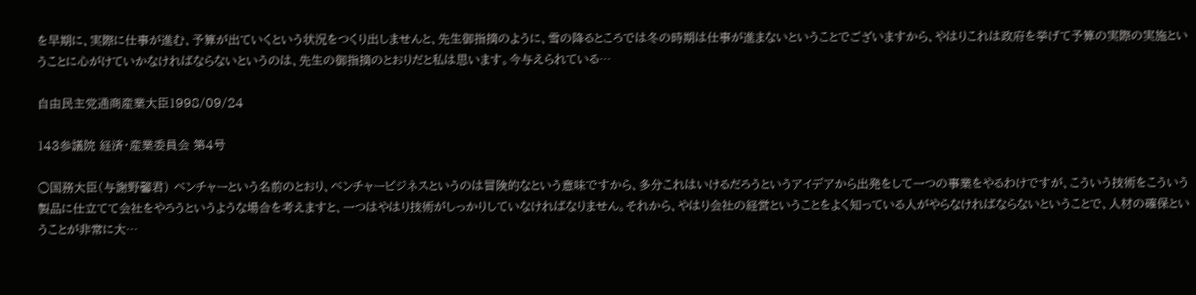を早期に、実際に仕事が進む、予算が出ていくという状況をつくり出しませんと、先生御指摘のように、雪の降るところでは冬の時期は仕事が進まないということでございますから、やはりこれは政府を挙げて予算の実際の実施ということに心がけていかなければならないというのは、先生の御指摘のとおりだと私は思います。今与えられている…

自由民主党通商産業大臣1998/09/24

143参議院 経済・産業委員会 第4号

○国務大臣(与謝野馨君) ベンチャーという名前のとおり、ベンチャービジネスというのは冒険的なという意味ですから、多分これはいけるだろうというアイデアから出発をして一つの事業をやるわけですが、こういう技術をこういう製品に仕立てて会社をやろうというような場合を考えますと、一つはやはり技術がしっかりしていなければなりません。それから、やはり会社の経営ということをよく知っている人がやらなければならないということで、人材の確保ということが非常に大…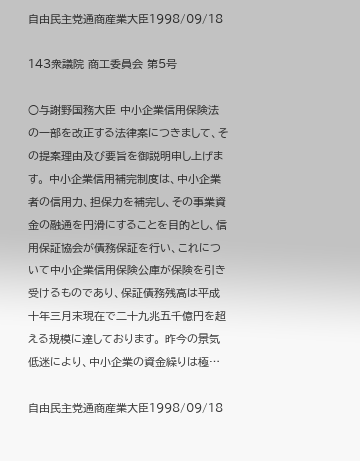自由民主党通商産業大臣1998/09/18

143衆議院 商工委員会 第5号

○与謝野国務大臣 中小企業信用保険法の一部を改正する法律案につきまして、その提案理由及び要旨を御説明申し上げます。 中小企業信用補完制度は、中小企業者の信用力、担保力を補完し、その事業資金の融通を円滑にすることを目的とし、信用保証協会が債務保証を行い、これについて中小企業信用保険公庫が保険を引き受けるものであり、保証債務残高は平成十年三月末現在で二十九兆五千億円を超える規模に達しております。 昨今の景気低迷により、中小企業の資金繰りは極…

自由民主党通商産業大臣1998/09/18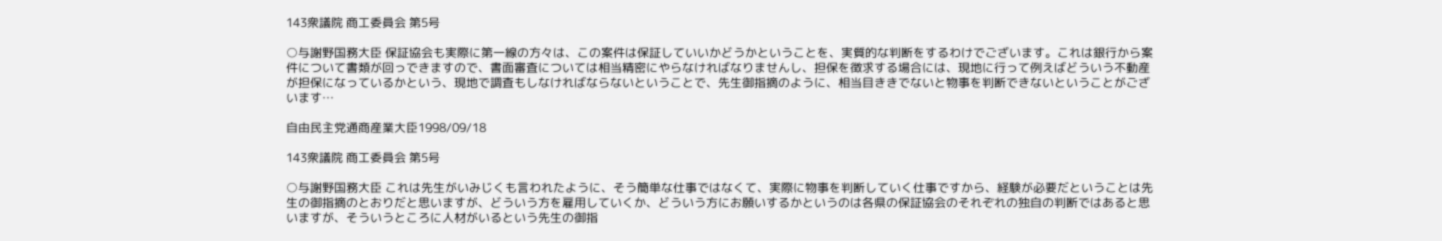143衆議院 商工委員会 第5号

○与謝野国務大臣 保証協会も実際に第一線の方々は、この案件は保証していいかどうかということを、実質的な判断をするわけでございます。これは銀行から案件について書類が回っできますので、書面審査については相当精密にやらなければなりませんし、担保を徴求する場合には、現地に行って例えばどういう不動産が担保になっているかという、現地で調査もしなければならないということで、先生御指摘のように、相当目ききでないと物事を判断できないということがございます…

自由民主党通商産業大臣1998/09/18

143衆議院 商工委員会 第5号

○与謝野国務大臣 これは先生がいみじくも言われたように、そう簡単な仕事ではなくて、実際に物事を判断していく仕事ですから、経験が必要だということは先生の御指摘のとおりだと思いますが、どういう方を雇用していくか、どういう方にお願いするかというのは各県の保証協会のそれぞれの独自の判断ではあると思いますが、そういうところに人材がいるという先生の御指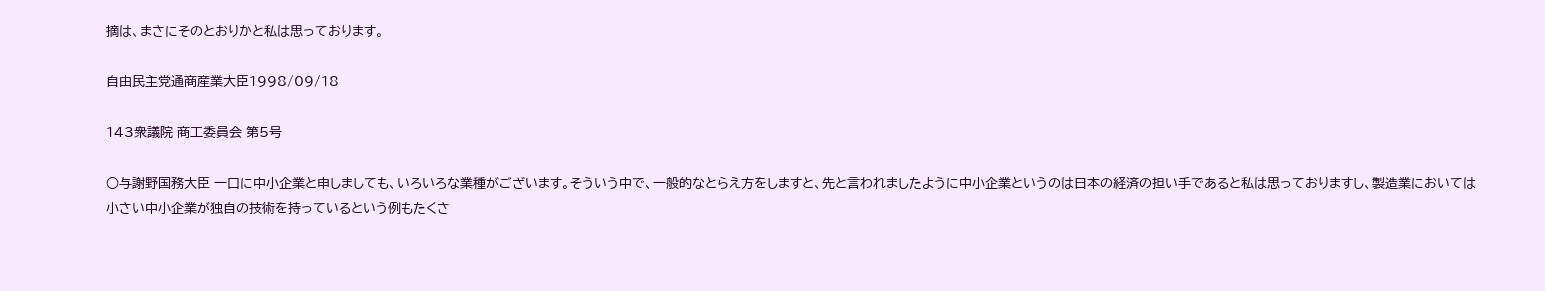摘は、まさにそのとおりかと私は思っております。

自由民主党通商産業大臣1998/09/18

143衆議院 商工委員会 第5号

○与謝野国務大臣 一口に中小企業と申しましても、いろいろな業種がございます。そういう中で、一般的なとらえ方をしますと、先と言われましたように中小企業というのは日本の経済の担い手であると私は思っておりますし、製造業においては小さい中小企業が独自の技術を持っているという例もたくさ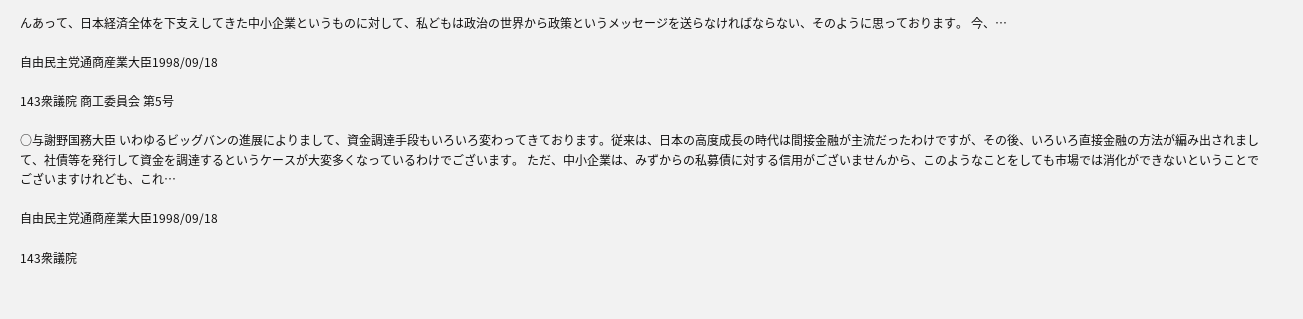んあって、日本経済全体を下支えしてきた中小企業というものに対して、私どもは政治の世界から政策というメッセージを送らなければならない、そのように思っております。 今、…

自由民主党通商産業大臣1998/09/18

143衆議院 商工委員会 第5号

○与謝野国務大臣 いわゆるビッグバンの進展によりまして、資金調達手段もいろいろ変わってきております。従来は、日本の高度成長の時代は間接金融が主流だったわけですが、その後、いろいろ直接金融の方法が編み出されまして、社債等を発行して資金を調達するというケースが大変多くなっているわけでございます。 ただ、中小企業は、みずからの私募債に対する信用がございませんから、このようなことをしても市場では消化ができないということでございますけれども、これ…

自由民主党通商産業大臣1998/09/18

143衆議院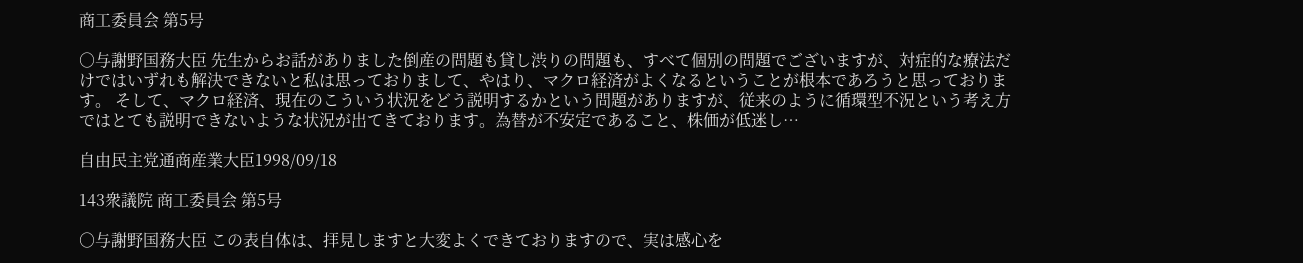商工委員会 第5号

○与謝野国務大臣 先生からお話がありました倒産の問題も貸し渋りの問題も、すべて個別の問題でございますが、対症的な療法だけではいずれも解決できないと私は思っておりまして、やはり、マクロ経済がよくなるということが根本であろうと思っております。 そして、マクロ経済、現在のこういう状況をどう説明するかという問題がありますが、従来のように循環型不況という考え方ではとても説明できないような状況が出てきております。為替が不安定であること、株価が低迷し…

自由民主党通商産業大臣1998/09/18

143衆議院 商工委員会 第5号

○与謝野国務大臣 この表自体は、拝見しますと大変よくできておりますので、実は感心を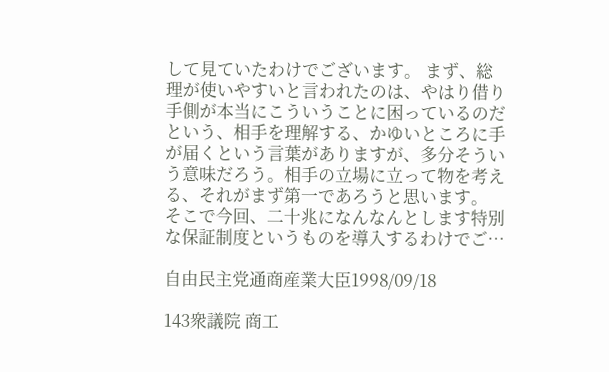して見ていたわけでございます。 まず、総理が使いやすいと言われたのは、やはり借り手側が本当にこういうことに困っているのだという、相手を理解する、かゆいところに手が届くという言葉がありますが、多分そういう意味だろう。相手の立場に立って物を考える、それがまず第一であろうと思います。 そこで今回、二十兆になんなんとします特別な保証制度というものを導入するわけでご…

自由民主党通商産業大臣1998/09/18

143衆議院 商工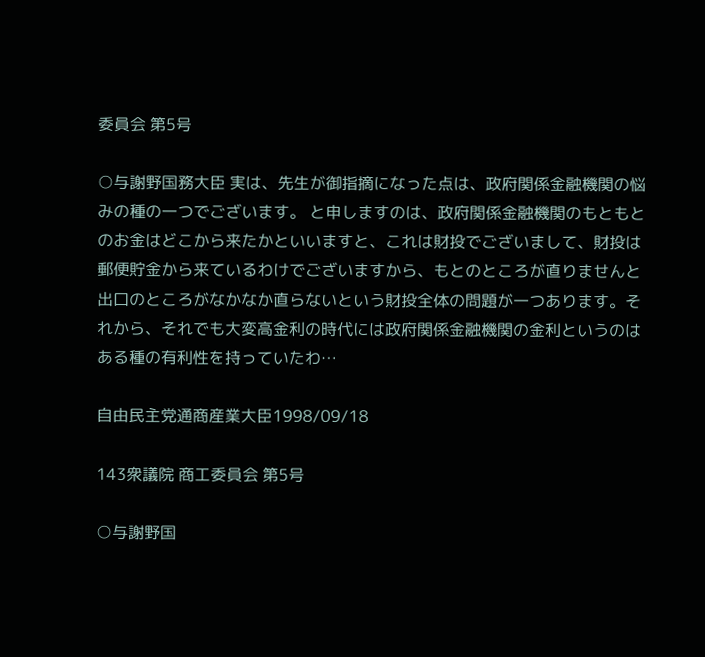委員会 第5号

○与謝野国務大臣 実は、先生が御指摘になった点は、政府関係金融機関の悩みの種の一つでございます。 と申しますのは、政府関係金融機関のもともとのお金はどこから来たかといいますと、これは財投でございまして、財投は郵便貯金から来ているわけでございますから、もとのところが直りませんと出口のところがなかなか直らないという財投全体の問題が一つあります。それから、それでも大変高金利の時代には政府関係金融機関の金利というのはある種の有利性を持っていたわ…

自由民主党通商産業大臣1998/09/18

143衆議院 商工委員会 第5号

○与謝野国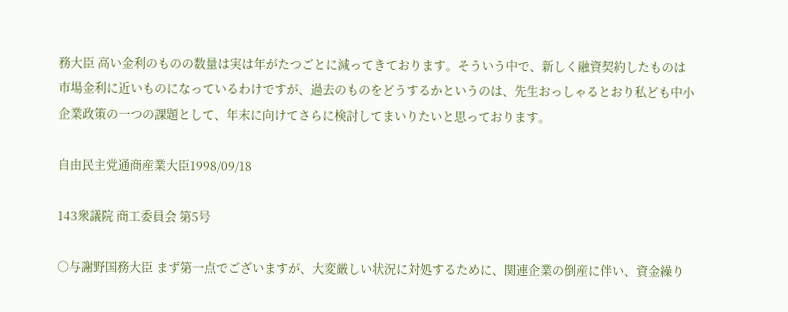務大臣 高い金利のものの数量は実は年がたつごとに減ってきております。そういう中で、新しく融資契約したものは市場金利に近いものになっているわけですが、過去のものをどうするかというのは、先生おっしゃるとおり私ども中小企業政策の一つの課題として、年末に向けてさらに検討してまいりたいと思っております。

自由民主党通商産業大臣1998/09/18

143衆議院 商工委員会 第5号

○与謝野国務大臣 まず第一点でございますが、大変厳しい状況に対処するために、関連企業の倒産に伴い、資金繰り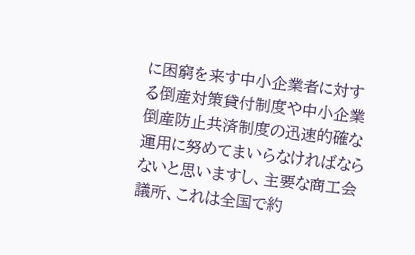に困窮を来す中小企業者に対する倒産対策貸付制度や中小企業倒産防止共済制度の迅速的確な運用に努めてまいらなければならないと思いますし、主要な商工会議所、これは全国で約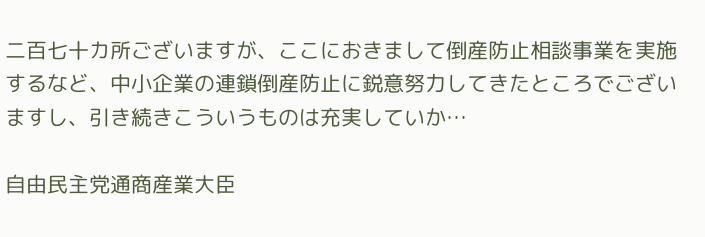二百七十カ所ございますが、ここにおきまして倒産防止相談事業を実施するなど、中小企業の連鎖倒産防止に鋭意努力してきたところでございますし、引き続きこういうものは充実していか…

自由民主党通商産業大臣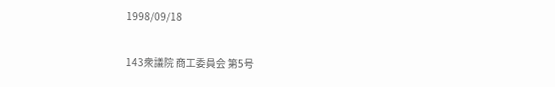1998/09/18

143衆議院 商工委員会 第5号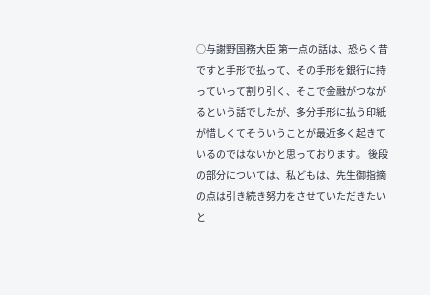○与謝野国務大臣 第一点の話は、恐らく昔ですと手形で払って、その手形を銀行に持っていって割り引く、そこで金融がつながるという話でしたが、多分手形に払う印紙が惜しくてそういうことが最近多く起きているのではないかと思っております。 後段の部分については、私どもは、先生御指摘の点は引き続き努力をさせていただきたいと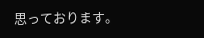思っております。